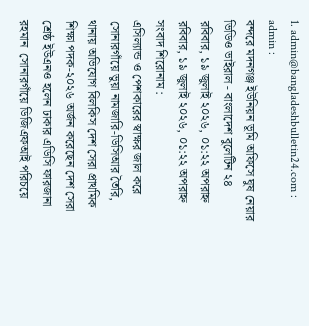1. admin@bangladeshbulletin24.com : admin :
বন্দরে মদনগঞ্জ ইউনিয়ন ভূমি অফিসে ঘুষ নেয়ার ভিডিও ভাইরাল - বাংলাদেশ বুলেটিন ২৪
রবিবার, ১৯ জুলাই ২০২৬, ০১:২২ অপরাহ্ন
রবিবার, ১৯ জুলাই ২০২৬, ০১:২২ অপরাহ্ন
সংবাদ শিরোনাম :
এসিল্যান্ড ও পেশকারের স্বাক্ষর জাল করে সোনারগাঁয়ে ভুয়া নামজারি-ডিসিআর তৈরি, থানায় অভিযোগ বিলকিস দেশ সেরা প্রাথমিক শিক্ষা পদক-২০২৬ অর্জন করেছেন দেশ সেরা শ্রেষ্ঠ ইউএনও হলেন ঢাকার এডিসি ফারজানা রহমান  সোনারগাঁয়ে ডিজিএফআই পরিচয়ে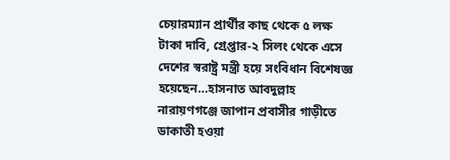চেয়ারম্যান প্রার্থীর কাছ থেকে ৫ লক্ষ টাকা দাবি, গ্রেপ্তার-২ সিলং থেকে এসে দেশের স্বরাষ্ট্র মন্ত্রী হয়ে সংবিধান বিশেষজ্ঞ হয়েছেন…হাসনাত আবদুল্লাহ নারায়ণগঞ্জে জাপান প্রবাসীর গাড়ীতে ডাকাতী হওয়া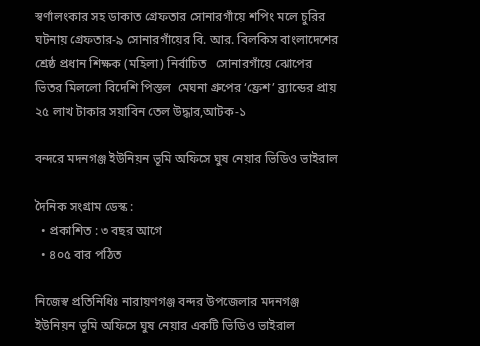স্বর্ণালংকার সহ ডাকাত গ্রেফতার সোনারগাঁয়ে শপিং মলে চুরির ঘটনায় গ্রেফতার-৯ সোনারগাঁয়ের বি. আর. বিলকিস বাংলাদেশের শ্রেষ্ঠ প্রধান শিক্ষক (মহিলা) নির্বাচিত   সোনারগাঁয়ে ঝোপের ভিতর মিললো বিদেশি পিস্তল  মেঘনা গ্রুপের ‘ফ্রেশ’ ব্র্যান্ডের প্রায় ২৫ লাখ টাকার সয়াবিন তেল উদ্ধার,আটক-১

বন্দরে মদনগঞ্জ ইউনিয়ন ভূমি অফিসে ঘুষ নেয়ার ভিডিও ভাইরাল

দৈনিক সংগ্রাম ডেস্ক :
  • প্রকাশিত : ৩ বছর আগে
  • ৪০৫ বার পঠিত

নিজেস্ব প্রতিনিধিঃ নারায়ণগঞ্জ বন্দর উপজেলার মদনগঞ্জ ইউনিয়ন ভূমি অফিসে ঘুষ নেয়ার একটি ভিডিও ভাইরাল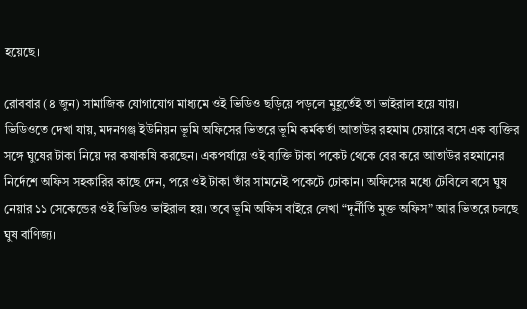হয়েছে।

রোববার (৪ জুন) সামাজিক যোগাযোগ মাধ্যমে ওই ভিডিও ছড়িয়ে পড়লে মুহূর্তেই তা ভাইরাল হয়ে যায়।
ভিডিওতে দেখা যায়, মদনগঞ্জ ইউনিয়ন ভূমি অফিসের ভিতরে ভূমি কর্মকর্তা আতাউর রহমাম চেয়ারে বসে এক ব্যক্তির সঙ্গে ঘুষের টাকা নিয়ে দর কষাকষি করছেন। একপর্যায়ে ওই ব্যক্তি টাকা পকেট থেকে বের করে আতাউর রহমানের নির্দেশে অফিস সহকারির কাছে দেন, পরে ওই টাকা তাঁর সামনেই পকেটে ঢোকান। অফিসের মধ্যে টেবিলে বসে ঘুষ নেয়ার ১১ সেকেন্ডের ওই ভিডিও ভাইরাল হয়। তবে ভূমি অফিস বাইরে লেখা “দূর্নীতি মুক্ত অফিস” আর ভিতরে চলছে ঘুষ বাণিজ্য।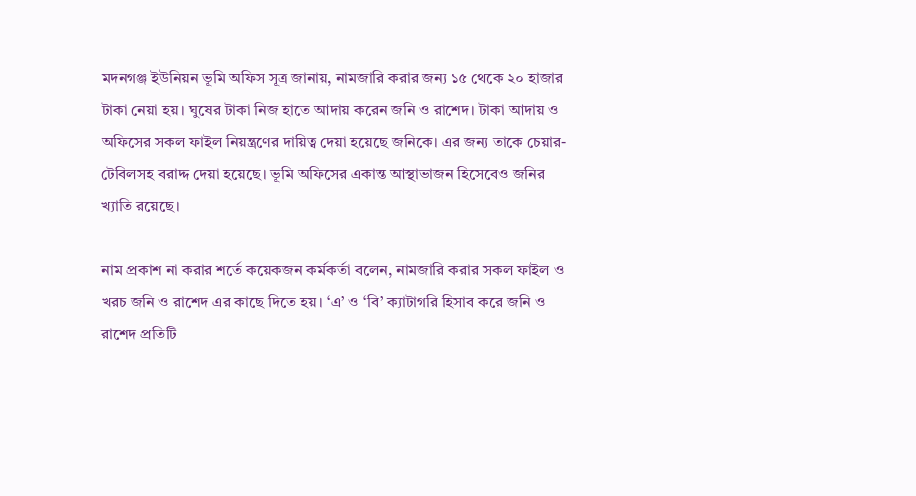মদনগঞ্জ ইউনিয়ন ভূমি অফিস সূত্র জানায়, নামজারি করার জন্য ১৫ থেকে ২০ হাজার টাকা নেয়া হয়। ঘুষের টাকা নিজ হাতে আদায় করেন জনি ও রাশেদ। টাকা আদায় ও অফিসের সকল ফাইল নিয়ন্ত্রণের দায়িত্ব দেয়া হয়েছে জনিকে। এর জন্য তাকে চেয়ার-টেবিলসহ বরাদ্দ দেয়া হয়েছে। ভূমি অফিসের একান্ত আস্থাভাজন হিসেবেও জনির খ্যাতি রয়েছে।

নাম প্রকাশ না করার শর্তে কয়েকজন কর্মকর্তা বলেন, নামজারি করার সকল ফাইল ও খরচ জনি ও রাশেদ এর কাছে দিতে হয়। ‘এ’ ও ‘বি’ ক্যাটাগরি হিসাব করে জনি ও রাশেদ প্রতিটি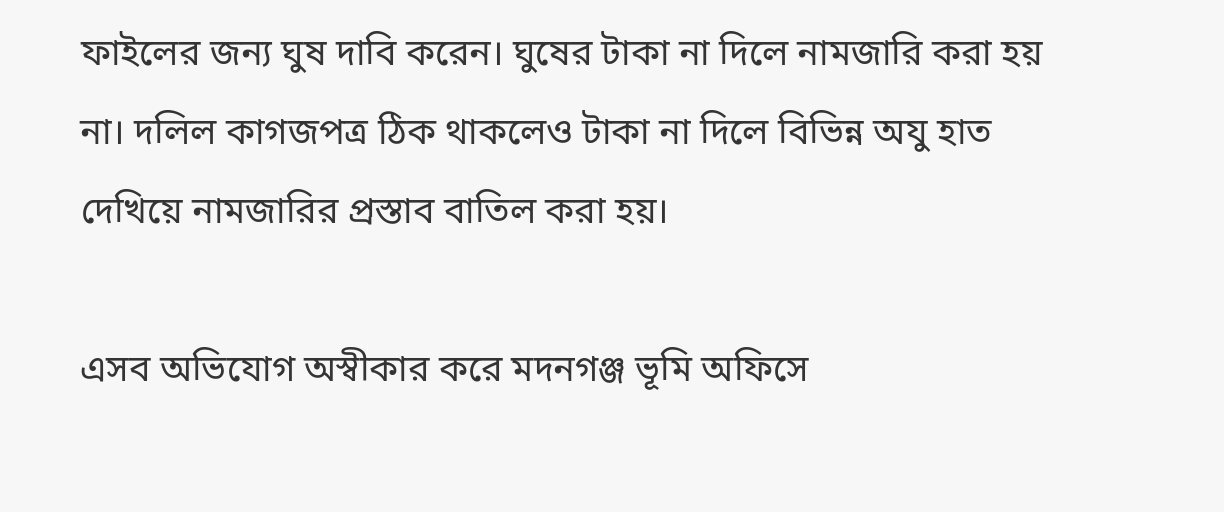ফাইলের জন্য ঘুষ দাবি করেন। ঘুষের টাকা না দিলে নামজারি করা হয় না। দলিল কাগজপত্র ঠিক থাকলেও টাকা না দিলে বিভিন্ন অযু হাত দেখিয়ে নামজারির প্রস্তাব বাতিল করা হয়।

এসব অভিযোগ অস্বীকার করে মদনগঞ্জ ভূমি অফিসে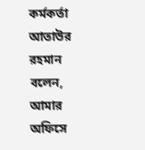কর্মকর্তা আতাউর রহমান বলেন, আমার অফিসে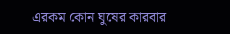এরকম কোন ঘুষের কারবার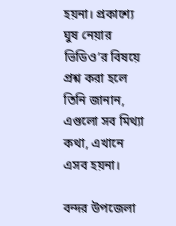হয়না। প্রকাশ্যে ঘুষ নেয়ার ভিডিও’র বিষয়ে প্রশ্ন করা হলে তিনি জানান, এগুলো সব মিথ্যা কথা, এখানে এসব হয়না।

বন্দর উপজেলা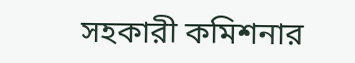সহকারী কমিশনার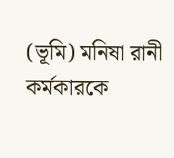(ভূমি) মনিষা রানী কর্মকারকে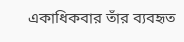একাধিকবার তাঁর ব্যবহৃত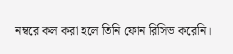নম্বরে কল করা হলে তিনি ফোন রিসিভ করেনি।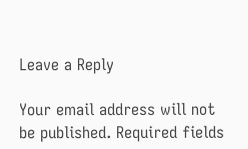Leave a Reply

Your email address will not be published. Required fields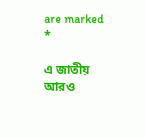are marked *

এ জাতীয় আরও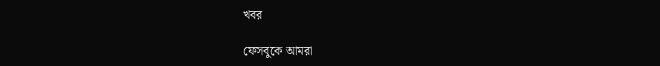খবর

ফেসবুকে আমরা